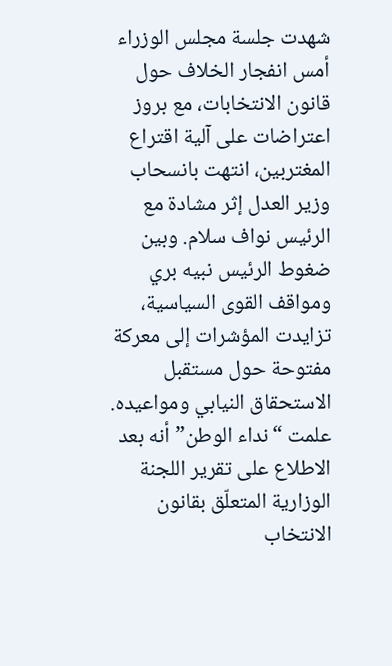شهدت جلسة مجلس الوزراء أمس انفجار الخلاف حول قانون الانتخابات، مع بروز اعتراضات على آلية اقتراع المغتربين، انتهت بانسحاب وزير العدل إثر مشادة مع الرئيس نواف سلام. وبين ضغوط الرئيس نبيه بري ومواقف القوى السياسية، تزايدت المؤشرات إلى معركة مفتوحة حول مستقبل الاستحقاق النيابي ومواعيده.
علمت “نداء الوطن” أنه بعد الاطلاع على تقرير اللجنة الوزارية المتعلّق بقانون الانتخاب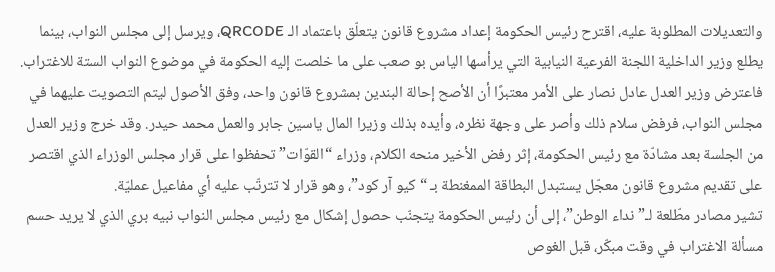والتعديلات المطلوبة عليه، اقترح رئيس الحكومة إعداد مشروع قانون يتعلّق باعتماد الـ QRCODE، ويرسل إلى مجلس النواب، بينما يطلع وزير الداخلية اللجنة الفرعية النيابية التي يرأسها الياس بو صعب على ما خلصت إليه الحكومة في موضوع النواب الستة للاغتراب. فاعترض وزير العدل عادل نصار على الأمر معتبرًا أن الأصح إحالة البندين بمشروع قانون واحد، وفق الأصول ليتم التصويت عليهما في مجلس النواب، فرفض سلام ذلك وأصر على وجهة نظره، وأيده بذلك وزيرا المال ياسين جابر والعمل محمد حيدر. وقد خرج وزير العدل من الجلسة بعد مشادّة مع رئيس الحكومة، إثر رفض الأخير منحه الكلام، وزراء “القوّات” تحفظوا على قرار مجلس الوزراء الذي اقتصر على تقديم مشروع قانون معجّل يستبدل البطاقة الممغنطة بـ “كيو آر كود”، وهو قرار لا تترتّب عليه أي مفاعيل عمليّة.
تشير مصادر مطّلعة لـ”نداء الوطن”، إلى أن رئيس الحكومة يتجنّب حصول إشكال مع رئيس مجلس النواب نبيه بري الذي لا يريد حسم مسألة الاغتراب في وقت مبكّر، قبل الغوص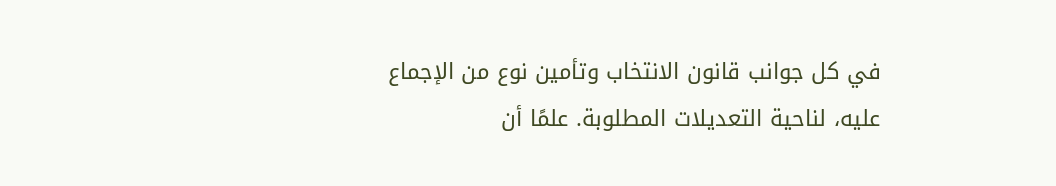في كل جوانب قانون الانتخاب وتأمين نوع من الإجماع عليه، لناحية التعديلات المطلوبة. علمًا أن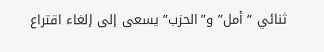ثنائي “أمل” و”الحزب” يسعى إلى إلغاء اقتراع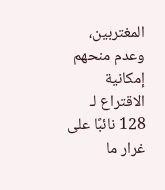المغتربين، وعدم منحهم إمكانية الاقتراع لـ 128 نائبًا على غرار ما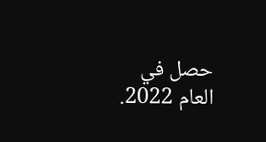حصل في العام 2022.